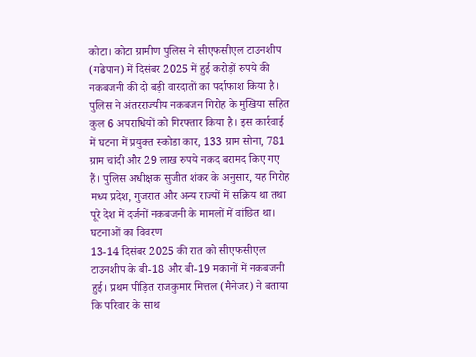कोटा। कोटा ग्रामीण पुलिस ने सीएफसीएल टाउनशीप (गढेपान) में दिसंबर 2025 में हुई करोड़ों रुपये की नकबजनी की दो बड़ी वारदातों का पर्दाफाश किया है। पुलिस ने अंतरराज्यीय नकबजन गिरोह के मुखिया सहित कुल 6 अपराधियों को गिरफ्तार किया है। इस कार्रवाई में घटना में प्रयुक्त स्कोडा कार, 133 ग्राम सोना, 781 ग्राम चांदी और 29 लाख रुपये नकद बरामद किए गए हैं। पुलिस अधीक्षक सुजीत शंकर के अनुसार, यह गिरोह मध्य प्रदेश, गुजरात और अन्य राज्यों में सक्रिय था तथा पूरे देश में दर्जनों नकबजनी के मामलों में वांछित था।
घटनाओं का विवरण
13-14 दिसंबर 2025 की रात को सीएफसीएल टाउनशीप के बी-18 और बी-19 मकानों में नकबजनी हुई। प्रथम पीड़ित राजकुमार मित्तल (मैनेजर) ने बताया कि परिवार के साथ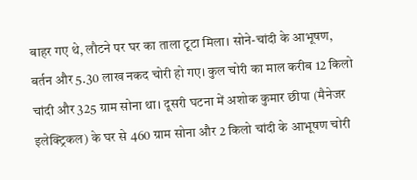बाहर गए थे, लौटने पर घर का ताला टूटा मिला। सोने-चांदी के आभूषण, बर्तन और 5.30 लाख नकद चोरी हो गए। कुल चोरी का माल करीब 12 किलो चांदी और 325 ग्राम सोना था। दूसरी घटना में अशोक कुमार छीपा (मैनेजर इलेक्ट्रिकल) के घर से 460 ग्राम सोना और 2 किलो चांदी के आभूषण चोरी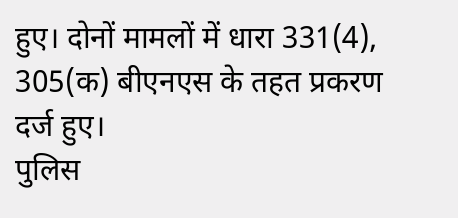हुए। दोनों मामलों में धारा 331(4), 305(क) बीएनएस के तहत प्रकरण दर्ज हुए।
पुलिस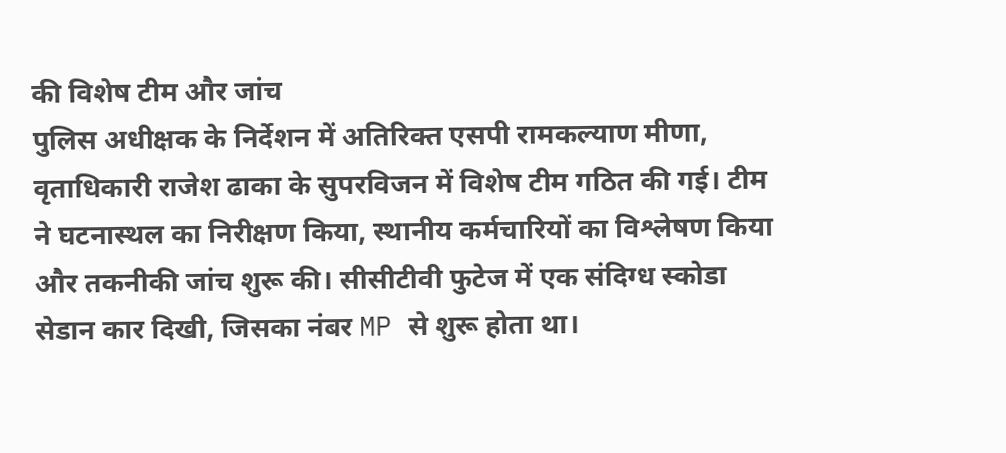की विशेष टीम और जांच
पुलिस अधीक्षक के निर्देशन में अतिरिक्त एसपी रामकल्याण मीणा, वृताधिकारी राजेश ढाका के सुपरविजन में विशेष टीम गठित की गई। टीम ने घटनास्थल का निरीक्षण किया, स्थानीय कर्मचारियों का विश्लेषण किया और तकनीकी जांच शुरू की। सीसीटीवी फुटेज में एक संदिग्ध स्कोडा सेडान कार दिखी, जिसका नंबर MP से शुरू होता था।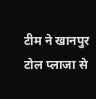टीम ने खानपुर टोल प्लाजा से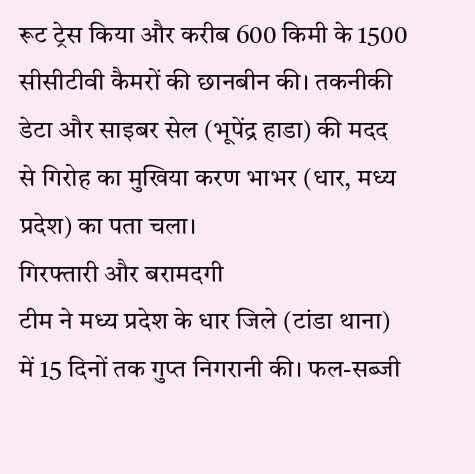रूट ट्रेस किया और करीब 600 किमी के 1500 सीसीटीवी कैमरों की छानबीन की। तकनीकी डेटा और साइबर सेल (भूपेंद्र हाडा) की मदद से गिरोह का मुखिया करण भाभर (धार, मध्य प्रदेश) का पता चला।
गिरफ्तारी और बरामदगी
टीम ने मध्य प्रदेश के धार जिले (टांडा थाना) में 15 दिनों तक गुप्त निगरानी की। फल-सब्जी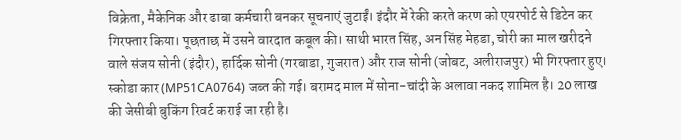विक्रेता, मैकेनिक और ढाबा कर्मचारी बनकर सूचनाएं जुटाईं। इंदौर में रेकी करते करण को एयरपोर्ट से डिटेन कर गिरफ्तार किया। पूछताछ में उसने वारदात कबूल की। साथी भारत सिंह, अन सिंह मेहडा, चोरी का माल खरीदने वाले संजय सोनी (इंदौर), हार्दिक सोनी (गरबाडा, गुजरात) और राज सोनी (जोबट, अलीराजपुर) भी गिरफ्तार हुए। स्कोडा कार (MP51CA0764) जब्त की गई। बरामद माल में सोना-चांदी के अलावा नकद शामिल है। 20 लाख की जेसीबी बुकिंग रिवर्ट कराई जा रही है।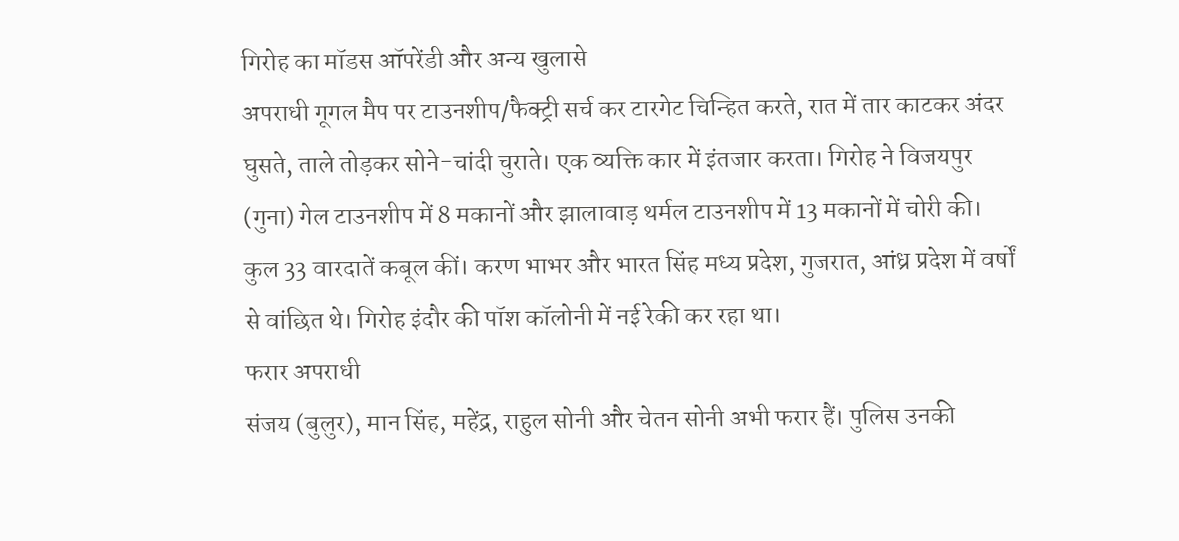गिरोह का मॉडस ऑपरेंडी और अन्य खुलासे
अपराधी गूगल मैप पर टाउनशीप/फैक्ट्री सर्च कर टारगेट चिन्हित करते, रात में तार काटकर अंदर घुसते, ताले तोड़कर सोने-चांदी चुराते। एक व्यक्ति कार में इंतजार करता। गिरोह ने विजयपुर (गुना) गेल टाउनशीप में 8 मकानों और झालावाड़ थर्मल टाउनशीप में 13 मकानों में चोरी की। कुल 33 वारदातें कबूल कीं। करण भाभर और भारत सिंह मध्य प्रदेश, गुजरात, आंध्र प्रदेश में वर्षों से वांछित थे। गिरोह इंदौर की पॉश कॉलोनी में नई रेकी कर रहा था।
फरार अपराधी
संजय (बुलुर), मान सिंह, महेंद्र, राहुल सोनी और चेतन सोनी अभी फरार हैं। पुलिस उनकी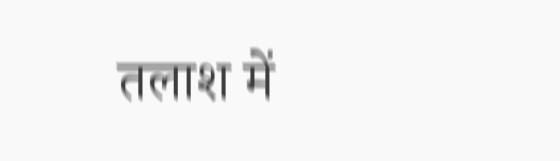तलाश में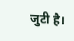जुटी है।